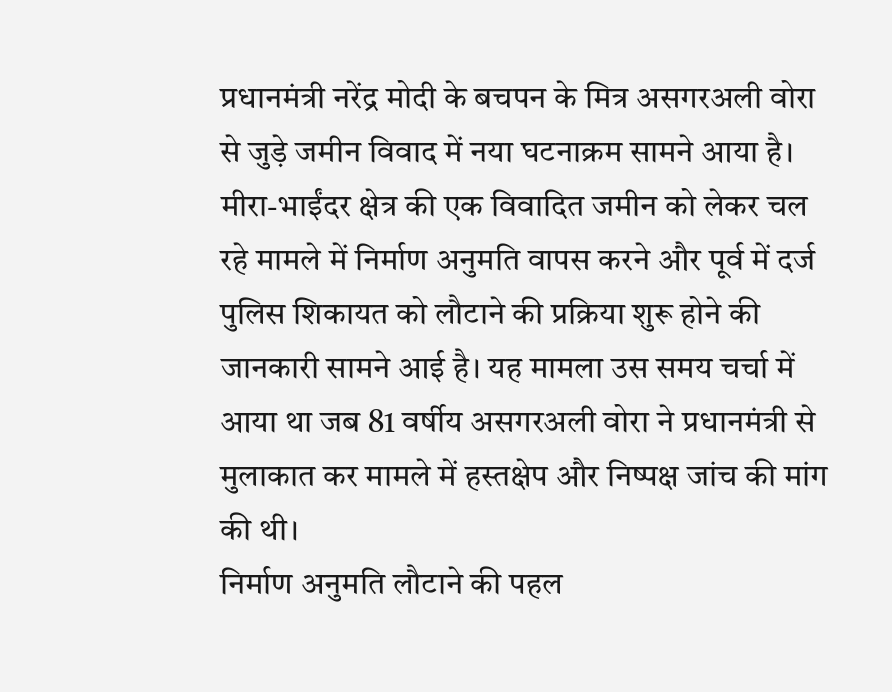प्रधानमंत्री नरेंद्र मोदी के बचपन के मित्र असगरअली वोरा से जुड़े जमीन विवाद में नया घटनाक्रम सामने आया है। मीरा-भाईंदर क्षेत्र की एक विवादित जमीन को लेकर चल रहे मामले में निर्माण अनुमति वापस करने और पूर्व में दर्ज पुलिस शिकायत को लौटाने की प्रक्रिया शुरू होने की जानकारी सामने आई है। यह मामला उस समय चर्चा में आया था जब 81 वर्षीय असगरअली वोरा ने प्रधानमंत्री से मुलाकात कर मामले में हस्तक्षेप और निष्पक्ष जांच की मांग की थी।
निर्माण अनुमति लौटाने की पहल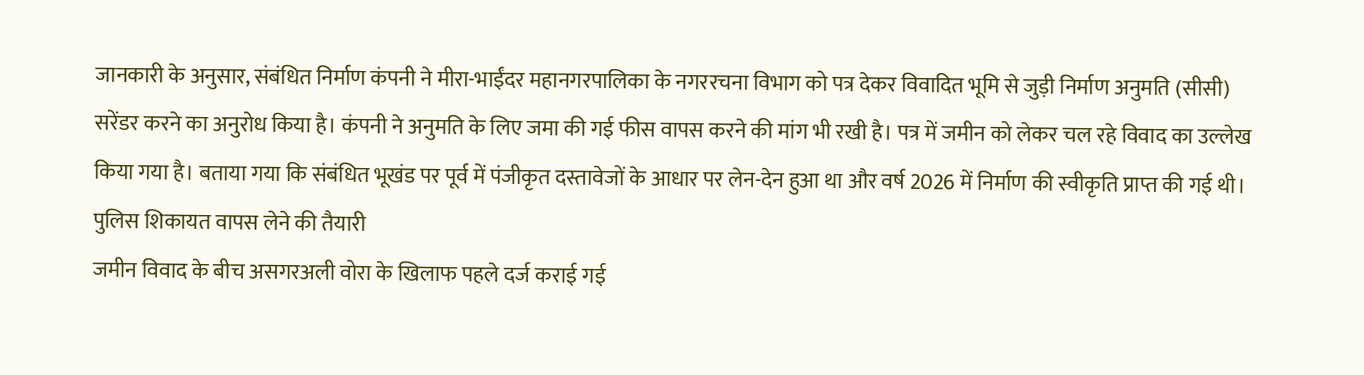जानकारी के अनुसार, संबंधित निर्माण कंपनी ने मीरा-भाईंदर महानगरपालिका के नगररचना विभाग को पत्र देकर विवादित भूमि से जुड़ी निर्माण अनुमति (सीसी) सरेंडर करने का अनुरोध किया है। कंपनी ने अनुमति के लिए जमा की गई फीस वापस करने की मांग भी रखी है। पत्र में जमीन को लेकर चल रहे विवाद का उल्लेख किया गया है। बताया गया कि संबंधित भूखंड पर पूर्व में पंजीकृत दस्तावेजों के आधार पर लेन-देन हुआ था और वर्ष 2026 में निर्माण की स्वीकृति प्राप्त की गई थी।
पुलिस शिकायत वापस लेने की तैयारी
जमीन विवाद के बीच असगरअली वोरा के खिलाफ पहले दर्ज कराई गई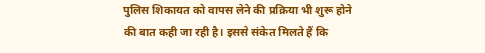पुलिस शिकायत को वापस लेने की प्रक्रिया भी शुरू होने की बात कही जा रही है। इससे संकेत मिलते हैं कि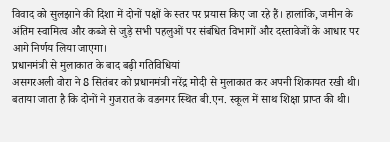विवाद को सुलझाने की दिशा में दोनों पक्षों के स्तर पर प्रयास किए जा रहे हैं। हालांकि, जमीन के अंतिम स्वामित्व और कब्जे से जुड़े सभी पहलुओं पर संबंधित विभागों और दस्तावेजों के आधार पर आगे निर्णय लिया जाएगा।
प्रधानमंत्री से मुलाकात के बाद बढ़ी गतिविधियां
असगरअली वोरा ने 8 सितंबर को प्रधानमंत्री नरेंद्र मोदी से मुलाकात कर अपनी शिकायत रखी थी। बताया जाता है कि दोनों ने गुजरात के वडनगर स्थित बी.एन. स्कूल में साथ शिक्षा प्राप्त की थी।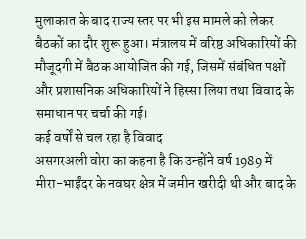मुलाकात के बाद राज्य स्तर पर भी इस मामले को लेकर बैठकों का दौर शुरू हुआ। मंत्रालय में वरिष्ठ अधिकारियों की मौजूदगी में बैठक आयोजित की गई, जिसमें संबंधित पक्षों और प्रशासनिक अधिकारियों ने हिस्सा लिया तथा विवाद के समाधान पर चर्चा की गई।
कई वर्षों से चल रहा है विवाद
असगरअली वोरा का कहना है कि उन्होंने वर्ष 1989 में मीरा-भाईंदर के नवघर क्षेत्र में जमीन खरीदी थी और बाद के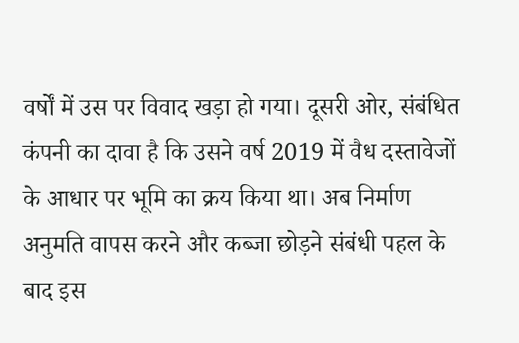वर्षों में उस पर विवाद खड़ा हो गया। दूसरी ओर, संबंधित कंपनी का दावा है कि उसने वर्ष 2019 में वैध दस्तावेजों के आधार पर भूमि का क्रय किया था। अब निर्माण अनुमति वापस करने और कब्जा छोड़ने संबंधी पहल के बाद इस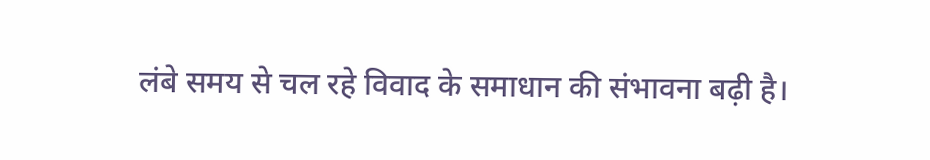लंबे समय से चल रहे विवाद के समाधान की संभावना बढ़ी है।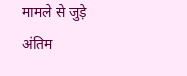मामले से जुड़े अंतिम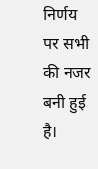निर्णय पर सभी की नजर बनी हुई है।